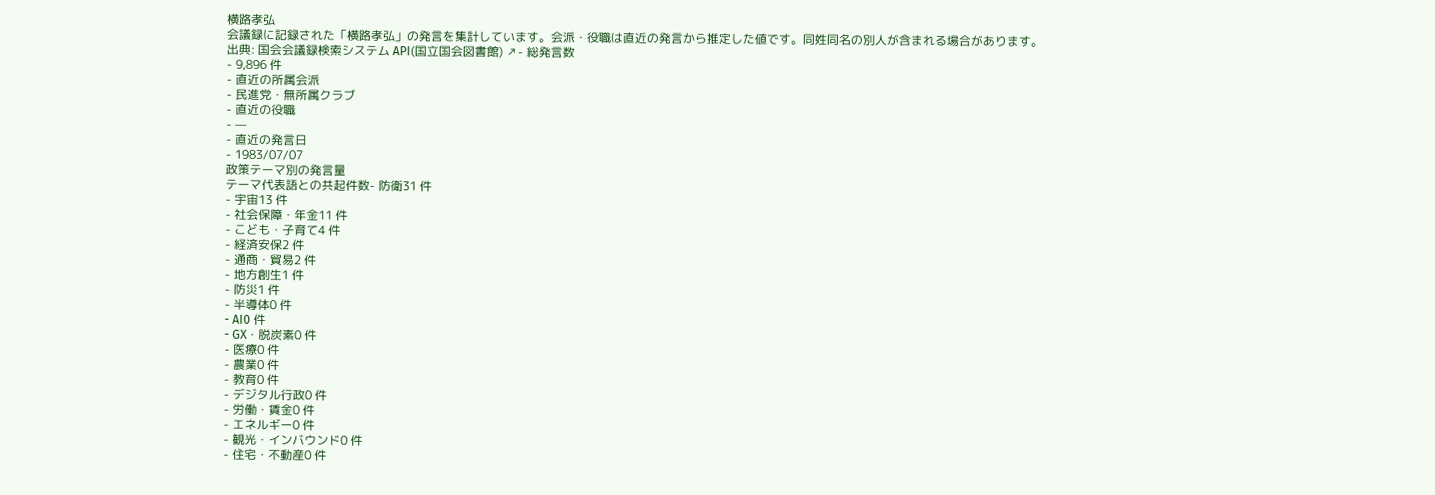横路孝弘
会議録に記録された「横路孝弘」の発言を集計しています。会派・役職は直近の発言から推定した値です。同姓同名の別人が含まれる場合があります。
出典: 国会会議録検索システム API(国立国会図書館) ↗- 総発言数
- 9,896 件
- 直近の所属会派
- 民進党・無所属クラブ
- 直近の役職
- —
- 直近の発言日
- 1983/07/07
政策テーマ別の発言量
テーマ代表語との共起件数- 防衛31 件
- 宇宙13 件
- 社会保障・年金11 件
- こども・子育て4 件
- 経済安保2 件
- 通商・貿易2 件
- 地方創生1 件
- 防災1 件
- 半導体0 件
- AI0 件
- GX・脱炭素0 件
- 医療0 件
- 農業0 件
- 教育0 件
- デジタル行政0 件
- 労働・賃金0 件
- エネルギー0 件
- 観光・インバウンド0 件
- 住宅・不動産0 件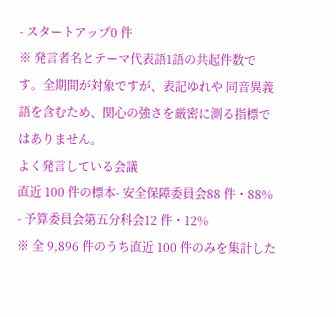- スタートアップ0 件
※ 発言者名とテーマ代表語1語の共起件数です。全期間が対象ですが、表記ゆれや 同音異義語を含むため、関心の強さを厳密に測る指標ではありません。
よく発言している会議
直近 100 件の標本- 安全保障委員会88 件・88%
- 予算委員会第五分科会12 件・12%
※ 全 9,896 件のうち直近 100 件のみを集計した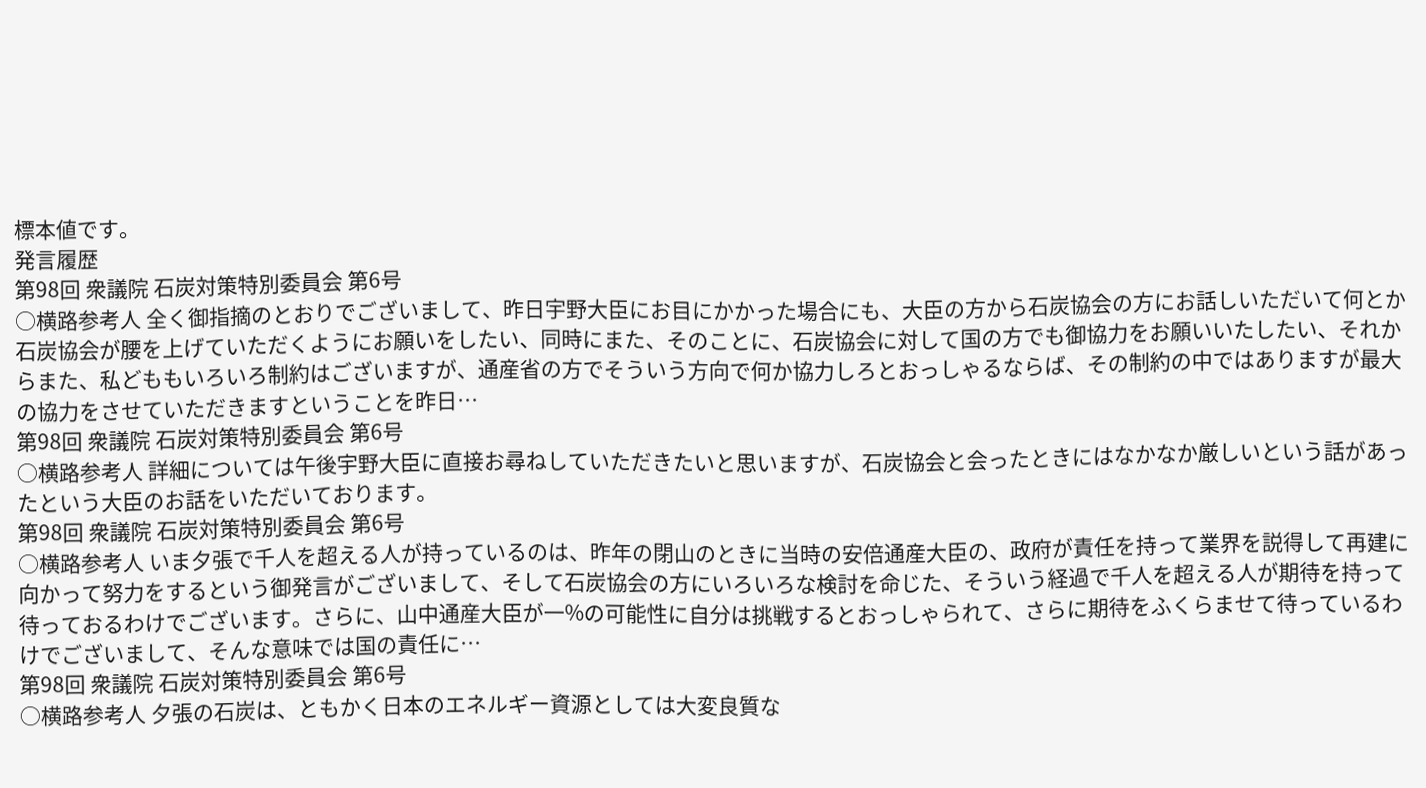標本値です。
発言履歴
第98回 衆議院 石炭対策特別委員会 第6号
○横路参考人 全く御指摘のとおりでございまして、昨日宇野大臣にお目にかかった場合にも、大臣の方から石炭協会の方にお話しいただいて何とか石炭協会が腰を上げていただくようにお願いをしたい、同時にまた、そのことに、石炭協会に対して国の方でも御協力をお願いいたしたい、それからまた、私どももいろいろ制約はございますが、通産省の方でそういう方向で何か協力しろとおっしゃるならば、その制約の中ではありますが最大の協力をさせていただきますということを昨日…
第98回 衆議院 石炭対策特別委員会 第6号
○横路参考人 詳細については午後宇野大臣に直接お尋ねしていただきたいと思いますが、石炭協会と会ったときにはなかなか厳しいという話があったという大臣のお話をいただいております。
第98回 衆議院 石炭対策特別委員会 第6号
○横路参考人 いま夕張で千人を超える人が持っているのは、昨年の閉山のときに当時の安倍通産大臣の、政府が責任を持って業界を説得して再建に向かって努力をするという御発言がございまして、そして石炭協会の方にいろいろな検討を命じた、そういう経過で千人を超える人が期待を持って待っておるわけでございます。さらに、山中通産大臣が一%の可能性に自分は挑戦するとおっしゃられて、さらに期待をふくらませて待っているわけでございまして、そんな意味では国の責任に…
第98回 衆議院 石炭対策特別委員会 第6号
○横路参考人 夕張の石炭は、ともかく日本のエネルギー資源としては大変良質な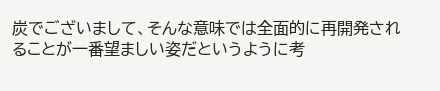炭でございまして、そんな意味では全面的に再開発されることが一番望ましい姿だというように考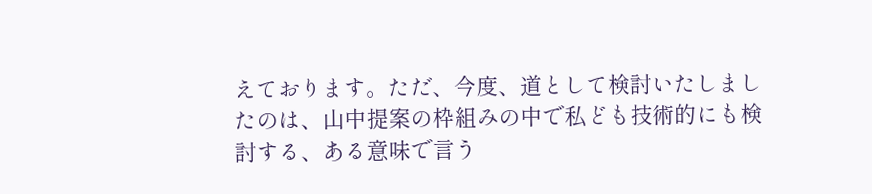えております。ただ、今度、道として検討いたしましたのは、山中提案の枠組みの中で私ども技術的にも検討する、ある意味で言う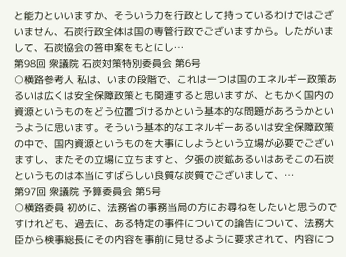と能力といいますか、そういう力を行政として持っているわけではございません、石炭行政全体は国の専管行政でございますから。したがいまして、石炭協会の答申案をもとにし…
第98回 衆議院 石炭対策特別委員会 第6号
○横路参考人 私は、いまの段階で、これは一つは国のエネルギー政策あるいは広くは安全保障政策とも関連すると思いますが、ともかく国内の資源というものをどう位置づけるかという基本的な問題があろうかというように思います。そういう基本的なエネルギーあるいは安全保障政策の中で、国内資源というものを大事にしようという立場が必要でございますし、またその立場に立ちますと、夕張の炭鉱あるいはあそこの石炭というものは本当にすばらしい良質な炭質でございまして、…
第97回 衆議院 予算委員会 第5号
○横路委員 初めに、法務省の事務当局の方にお尋ねをしたいと思うのですけれども、過去に、ある特定の事件についての論告について、法務大臣から検事総長にその内容を事前に見せるように要求されて、内容につ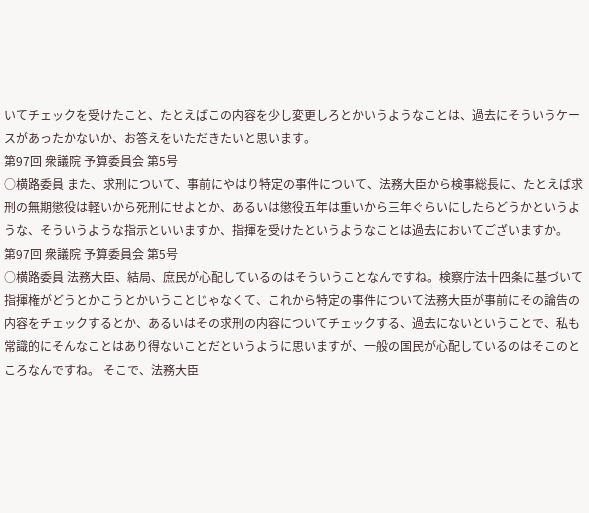いてチェックを受けたこと、たとえばこの内容を少し変更しろとかいうようなことは、過去にそういうケースがあったかないか、お答えをいただきたいと思います。
第97回 衆議院 予算委員会 第5号
○横路委員 また、求刑について、事前にやはり特定の事件について、法務大臣から検事総長に、たとえば求刑の無期懲役は軽いから死刑にせよとか、あるいは懲役五年は重いから三年ぐらいにしたらどうかというような、そういうような指示といいますか、指揮を受けたというようなことは過去においてございますか。
第97回 衆議院 予算委員会 第5号
○横路委員 法務大臣、結局、庶民が心配しているのはそういうことなんですね。検察庁法十四条に基づいて指揮権がどうとかこうとかいうことじゃなくて、これから特定の事件について法務大臣が事前にその論告の内容をチェックするとか、あるいはその求刑の内容についてチェックする、過去にないということで、私も常識的にそんなことはあり得ないことだというように思いますが、一般の国民が心配しているのはそこのところなんですね。 そこで、法務大臣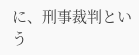に、刑事裁判という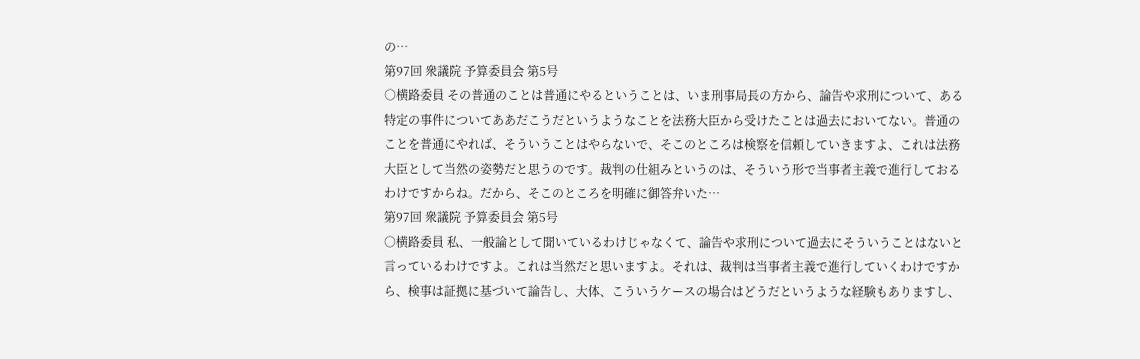の…
第97回 衆議院 予算委員会 第5号
○横路委員 その普通のことは普通にやるということは、いま刑事局長の方から、論告や求刑について、ある特定の事件についてああだこうだというようなことを法務大臣から受けたことは過去においてない。普通のことを普通にやれば、そういうことはやらないで、そこのところは検察を信頼していきますよ、これは法務大臣として当然の姿勢だと思うのです。裁判の仕組みというのは、そういう形で当事者主義で進行しておるわけですからね。だから、そこのところを明確に御答弁いた…
第97回 衆議院 予算委員会 第5号
○横路委員 私、一般論として聞いているわけじゃなくて、論告や求刑について過去にそういうことはないと言っているわけですよ。これは当然だと思いますよ。それは、裁判は当事者主義で進行していくわけですから、検事は証拠に基づいて論告し、大体、こういうケースの場合はどうだというような経験もありますし、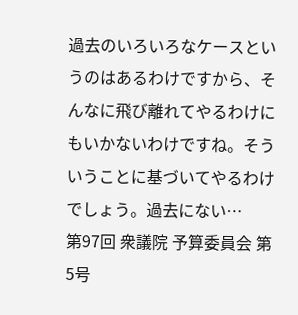過去のいろいろなケースというのはあるわけですから、そんなに飛び離れてやるわけにもいかないわけですね。そういうことに基づいてやるわけでしょう。過去にない…
第97回 衆議院 予算委員会 第5号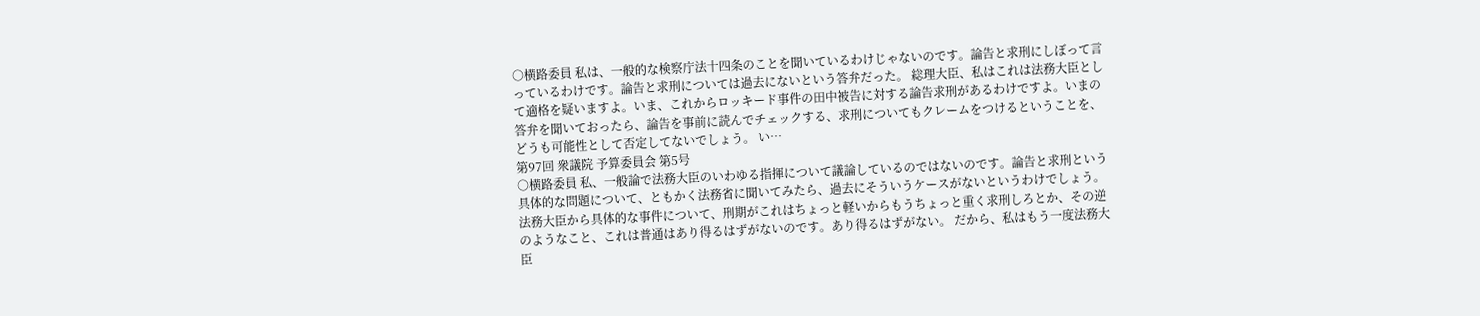○横路委員 私は、一般的な検察庁法十四条のことを聞いているわけじゃないのです。論告と求刑にしぼって言っているわけです。論告と求刑については過去にないという答弁だった。 総理大臣、私はこれは法務大臣として適格を疑いますよ。いま、これからロッキード事件の田中被告に対する論告求刑があるわけですよ。いまの答弁を聞いておったら、論告を事前に読んでチェックする、求刑についてもクレームをつけるということを、どうも可能性として否定してないでしょう。 い…
第97回 衆議院 予算委員会 第5号
○横路委員 私、一般論で法務大臣のいわゆる指揮について議論しているのではないのです。論告と求刑という具体的な問題について、ともかく法務省に聞いてみたら、過去にそういうケースがないというわけでしょう。法務大臣から具体的な事件について、刑期がこれはちょっと軽いからもうちょっと重く求刑しろとか、その逆のようなこと、これは普通はあり得るはずがないのです。あり得るはずがない。 だから、私はもう一度法務大臣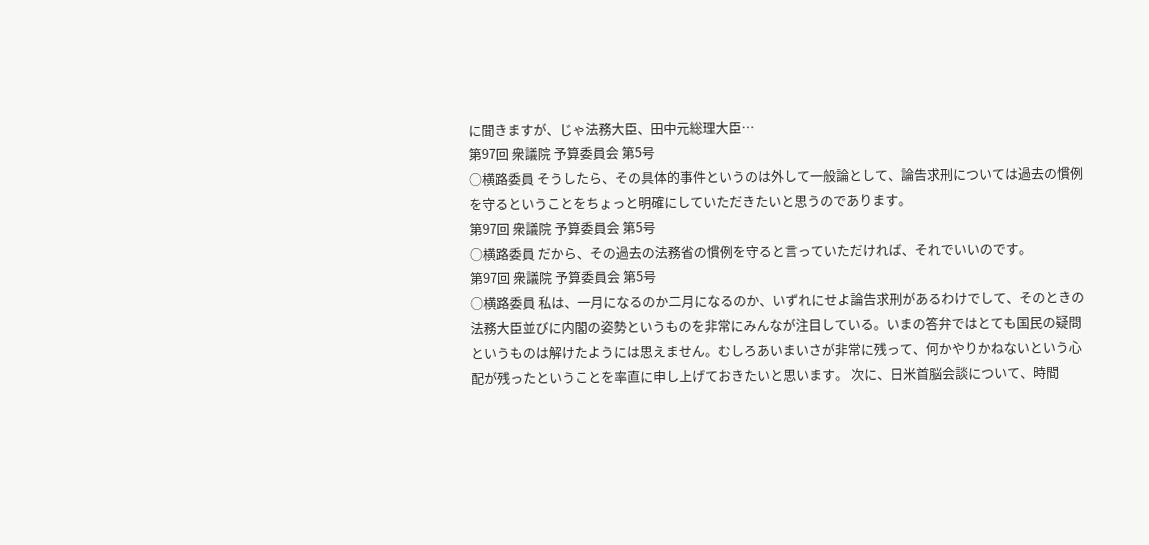に聞きますが、じゃ法務大臣、田中元総理大臣…
第97回 衆議院 予算委員会 第5号
○横路委員 そうしたら、その具体的事件というのは外して一般論として、論告求刑については過去の慣例を守るということをちょっと明確にしていただきたいと思うのであります。
第97回 衆議院 予算委員会 第5号
○横路委員 だから、その過去の法務省の慣例を守ると言っていただければ、それでいいのです。
第97回 衆議院 予算委員会 第5号
○横路委員 私は、一月になるのか二月になるのか、いずれにせよ論告求刑があるわけでして、そのときの法務大臣並びに内閣の姿勢というものを非常にみんなが注目している。いまの答弁ではとても国民の疑問というものは解けたようには思えません。むしろあいまいさが非常に残って、何かやりかねないという心配が残ったということを率直に申し上げておきたいと思います。 次に、日米首脳会談について、時間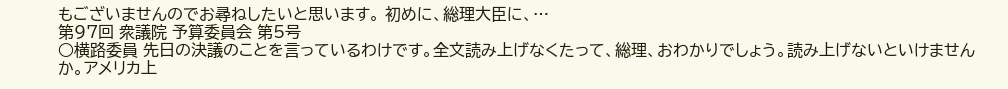もございませんのでお尋ねしたいと思います。 初めに、総理大臣に、…
第97回 衆議院 予算委員会 第5号
○横路委員 先日の決議のことを言っているわけです。全文読み上げなくたって、総理、おわかりでしょう。読み上げないといけませんか。アメリカ上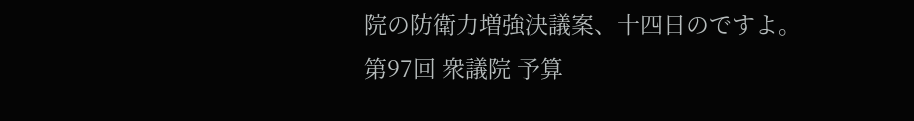院の防衛力増強決議案、十四日のですよ。
第97回 衆議院 予算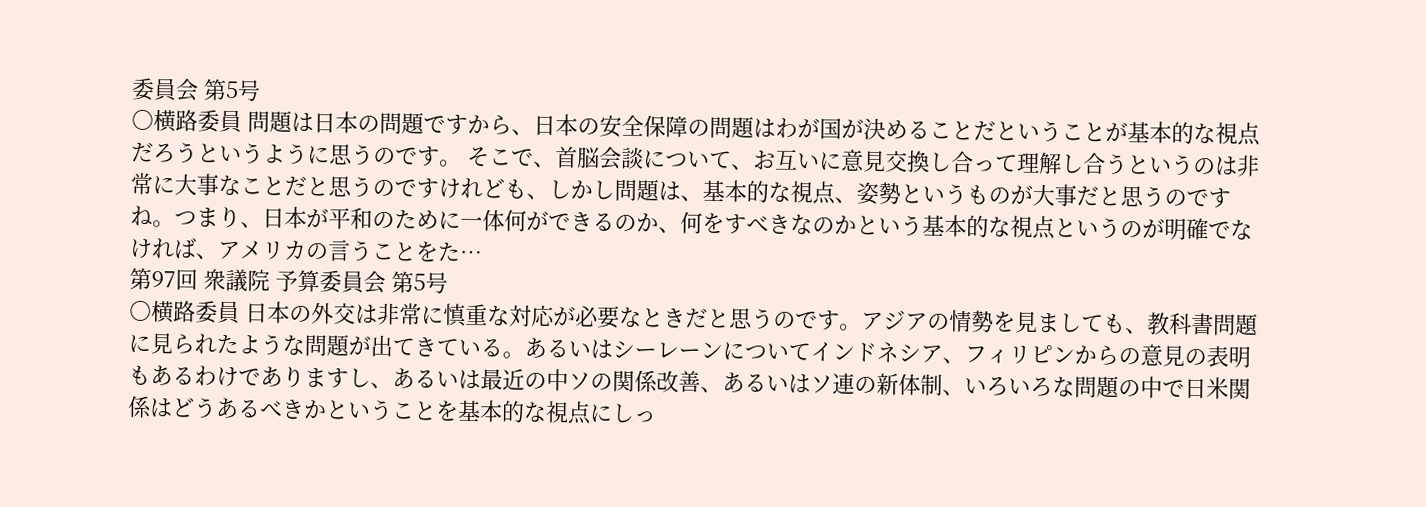委員会 第5号
○横路委員 問題は日本の問題ですから、日本の安全保障の問題はわが国が決めることだということが基本的な視点だろうというように思うのです。 そこで、首脳会談について、お互いに意見交換し合って理解し合うというのは非常に大事なことだと思うのですけれども、しかし問題は、基本的な視点、姿勢というものが大事だと思うのですね。つまり、日本が平和のために一体何ができるのか、何をすべきなのかという基本的な視点というのが明確でなければ、アメリカの言うことをた…
第97回 衆議院 予算委員会 第5号
○横路委員 日本の外交は非常に慎重な対応が必要なときだと思うのです。アジアの情勢を見ましても、教科書問題に見られたような問題が出てきている。あるいはシーレーンについてインドネシア、フィリピンからの意見の表明もあるわけでありますし、あるいは最近の中ソの関係改善、あるいはソ連の新体制、いろいろな問題の中で日米関係はどうあるべきかということを基本的な視点にしっ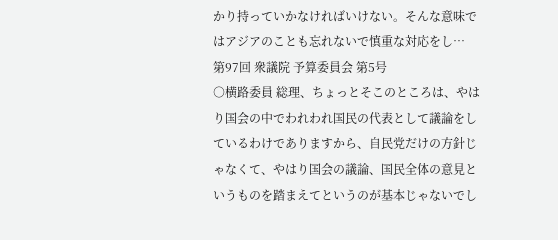かり持っていかなければいけない。そんな意味ではアジアのことも忘れないで慎重な対応をし…
第97回 衆議院 予算委員会 第5号
○横路委員 総理、ちょっとそこのところは、やはり国会の中でわれわれ国民の代表として議論をしているわけでありますから、自民党だけの方針じゃなくて、やはり国会の議論、国民全体の意見というものを踏まえてというのが基本じゃないでし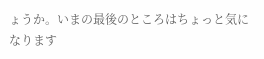ょうか。いまの最後のところはちょっと気になります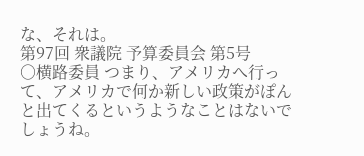な、それは。
第97回 衆議院 予算委員会 第5号
○横路委員 つまり、アメリカへ行って、アメリカで何か新しい政策がぽんと出てくるというようなことはないでしょうね。